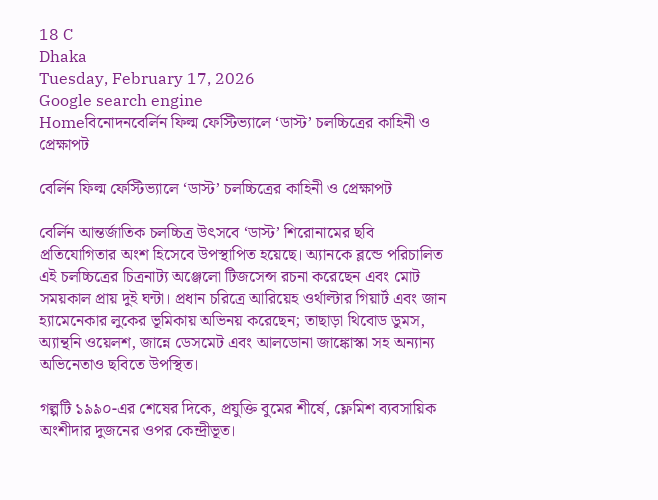18 C
Dhaka
Tuesday, February 17, 2026
Google search engine
Homeবিনোদনবের্লিন ফিল্ম ফেস্টিভ্যালে ‘ডাস্ট’ চলচ্চিত্রের কাহিনী ও প্রেক্ষাপট

বের্লিন ফিল্ম ফেস্টিভ্যালে ‘ডাস্ট’ চলচ্চিত্রের কাহিনী ও প্রেক্ষাপট

বের্লিন আন্তর্জাতিক চলচ্চিত্র উৎসবে ‘ডাস্ট’ শিরোনামের ছবি প্রতিযোগিতার অংশ হিসেবে উপস্থাপিত হয়েছে। অ্যানকে ব্লন্ডে পরিচালিত এই চলচ্চিত্রের চিত্রনাট্য অঞ্জেলো টিজসেন্স রচনা করেছেন এবং মোট সময়কাল প্রায় দুই ঘন্টা। প্রধান চরিত্রে আরিয়েহ ওর্থাল্টার গিয়ার্ট এবং জান হ্যামেনেকার লুকের ভূমিকায় অভিনয় করেছেন; তাছাড়া থিবোড ডুমস, অ্যান্থনি ওয়েলশ, জান্নে ডেসমেট এবং আলডোনা জাঙ্কোস্কা সহ অন্যান্য অভিনেতাও ছবিতে উপস্থিত।

গল্পটি ১৯৯০-এর শেষের দিকে, প্রযুক্তি বুমের শীর্ষে, ফ্লেমিশ ব্যবসায়িক অংশীদার দুজনের ওপর কেন্দ্রীভূত।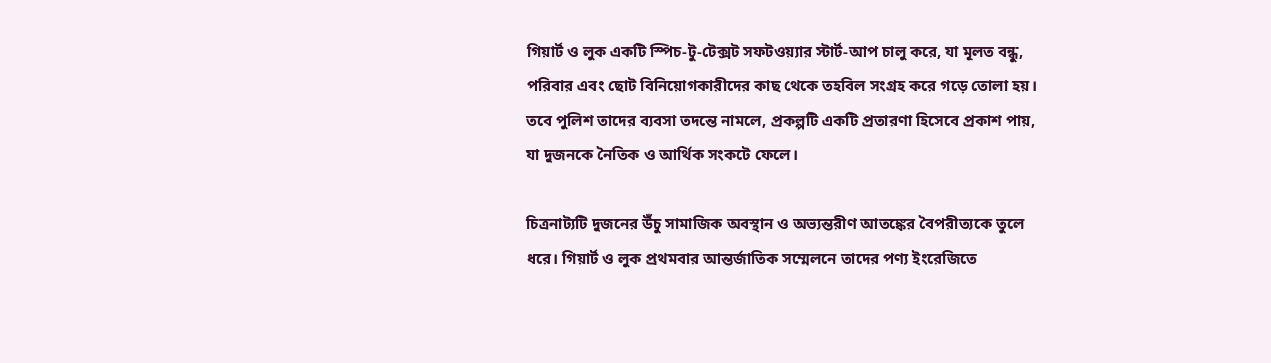গিয়ার্ট ও লুক একটি স্পিচ-টু-টেক্সট সফটওয়্যার স্টার্ট‑আপ চালু করে, যা মূলত বন্ধু, পরিবার এবং ছোট বিনিয়োগকারীদের কাছ থেকে তহবিল সংগ্রহ করে গড়ে তোলা হয়। তবে পুলিশ তাদের ব্যবসা তদন্তে নামলে, প্রকল্পটি একটি প্রতারণা হিসেবে প্রকাশ পায়, যা দুজনকে নৈতিক ও আর্থিক সংকটে ফেলে।

চিত্রনাট্যটি দুজনের উঁচু সামাজিক অবস্থান ও অভ্যন্তরীণ আতঙ্কের বৈপরীত্যকে তুলে ধরে। গিয়ার্ট ও লুক প্রথমবার আন্তর্জাতিক সম্মেলনে তাদের পণ্য ইংরেজিতে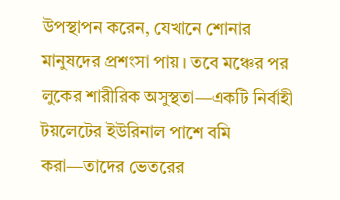উপস্থাপন করেন, যেখানে শোনার মানুষদের প্রশংসা পায়। তবে মঞ্চের পর লুকের শারীরিক অসুস্থতা—একটি নির্বাহী টয়লেটের ইউরিনাল পাশে বমি করা—তাদের ভেতরের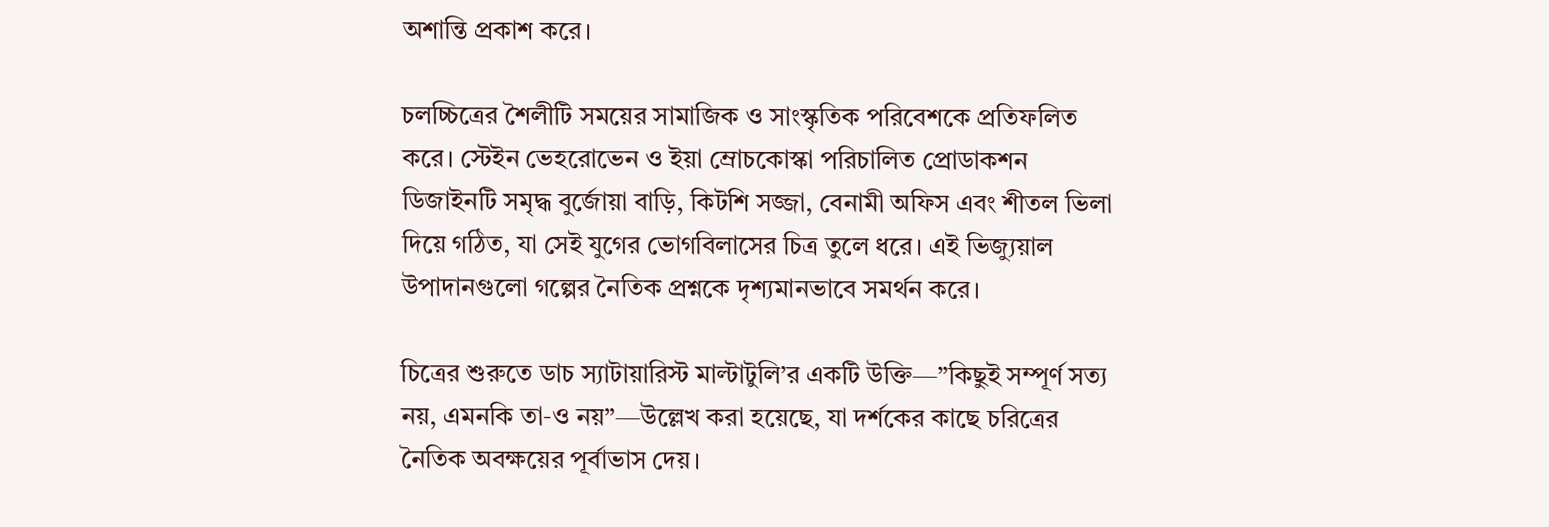অশান্তি প্রকাশ করে।

চলচ্চিত্রের শৈলীটি সময়ের সামাজিক ও সাংস্কৃতিক পরিবেশকে প্রতিফলিত করে। স্টেইন ভেহরোভেন ও ইয়া ম্রোচকোস্কা পরিচালিত প্রোডাকশন ডিজাইনটি সমৃদ্ধ বুর্জোয়া বাড়ি, কিটশি সজ্জা, বেনামী অফিস এবং শীতল ভিলা দিয়ে গঠিত, যা সেই যুগের ভোগবিলাসের চিত্র তুলে ধরে। এই ভিজ্যুয়াল উপাদানগুলো গল্পের নৈতিক প্রশ্নকে দৃশ্যমানভাবে সমর্থন করে।

চিত্রের শুরুতে ডাচ স্যাটায়ারিস্ট মাল্টাটুলি’র একটি উক্তি—”কিছুই সম্পূর্ণ সত্য নয়, এমনকি তা‑ও নয়”—উল্লেখ করা হয়েছে, যা দর্শকের কাছে চরিত্রের নৈতিক অবক্ষয়ের পূর্বাভাস দেয়।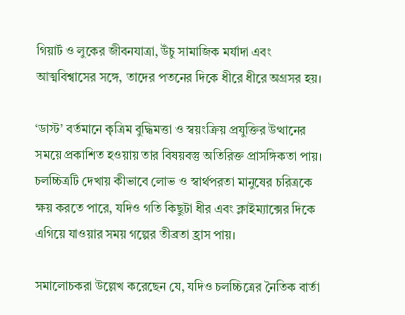গিয়ার্ট ও লুকের জীবনযাত্রা, উঁচু সামাজিক মর্যাদা এবং আত্মবিশ্বাসের সঙ্গে, তাদের পতনের দিকে ধীরে ধীরে অগ্রসর হয়।

‘ডাস্ট’ বর্তমানে কৃত্রিম বুদ্ধিমত্তা ও স্বয়ংক্রিয় প্রযুক্তির উত্থানের সময়ে প্রকাশিত হওয়ায় তার বিষয়বস্তু অতিরিক্ত প্রাসঙ্গিকতা পায়। চলচ্চিত্রটি দেখায় কীভাবে লোভ ও স্বার্থপরতা মানুষের চরিত্রকে ক্ষয় করতে পারে, যদিও গতি কিছুটা ধীর এবং ক্লাইম্যাক্সের দিকে এগিয়ে যাওয়ার সময় গল্পের তীব্রতা হ্রাস পায়।

সমালোচকরা উল্লেখ করেছেন যে, যদিও চলচ্চিত্রের নৈতিক বার্তা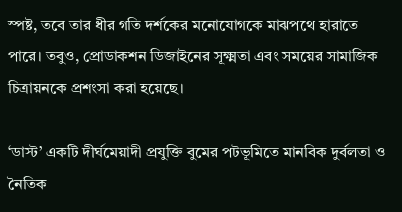স্পষ্ট, তবে তার ধীর গতি দর্শকের মনোযোগকে মাঝপথে হারাতে পারে। তবুও, প্রোডাকশন ডিজাইনের সূক্ষ্মতা এবং সময়ের সামাজিক চিত্রায়নকে প্রশংসা করা হয়েছে।

‘ডাস্ট’ একটি দীর্ঘমেয়াদী প্রযুক্তি বুমের পটভূমিতে মানবিক দুর্বলতা ও নৈতিক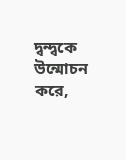দ্বন্দ্বকে উন্মোচন করে,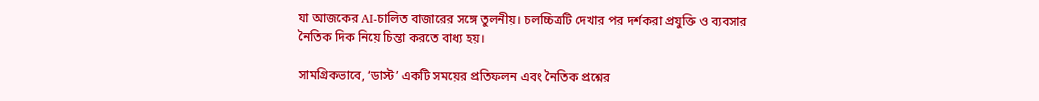যা আজকের AI-চালিত বাজারের সঙ্গে তুলনীয়। চলচ্চিত্রটি দেখার পর দর্শকরা প্রযুক্তি ও ব্যবসার নৈতিক দিক নিয়ে চিন্তা করতে বাধ্য হয়।

সামগ্রিকভাবে, ‘ডাস্ট’ একটি সময়ের প্রতিফলন এবং নৈতিক প্রশ্নের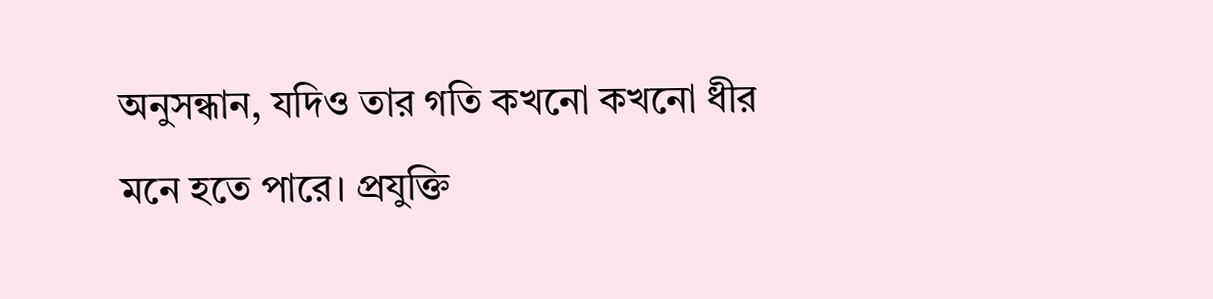অনুসন্ধান, যদিও তার গতি কখনো কখনো ধীর মনে হতে পারে। প্রযুক্তি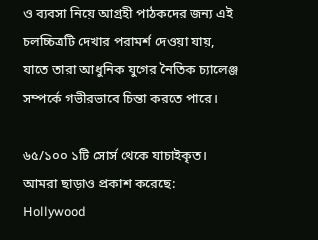ও ব্যবসা নিয়ে আগ্রহী পাঠকদের জন্য এই চলচ্চিত্রটি দেখার পরামর্শ দেওয়া যায়, যাতে তারা আধুনিক যুগের নৈতিক চ্যালেঞ্জ সম্পর্কে গভীরভাবে চিন্তা করতে পারে।

৬৫/১০০ ১টি সোর্স থেকে যাচাইকৃত।
আমরা ছাড়াও প্রকাশ করেছে: Hollywood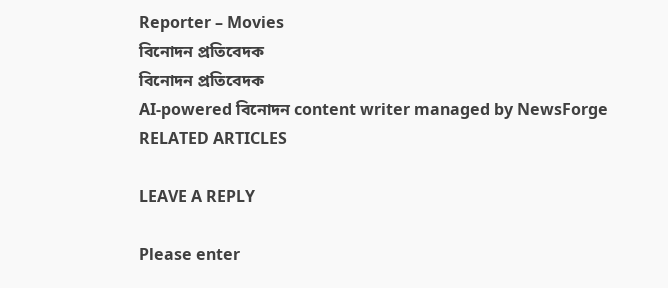Reporter – Movies
বিনোদন প্রতিবেদক
বিনোদন প্রতিবেদক
AI-powered বিনোদন content writer managed by NewsForge
RELATED ARTICLES

LEAVE A REPLY

Please enter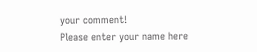your comment!
Please enter your name here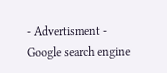- Advertisment -
Google search engine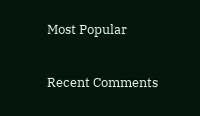Most Popular

Recent Comments